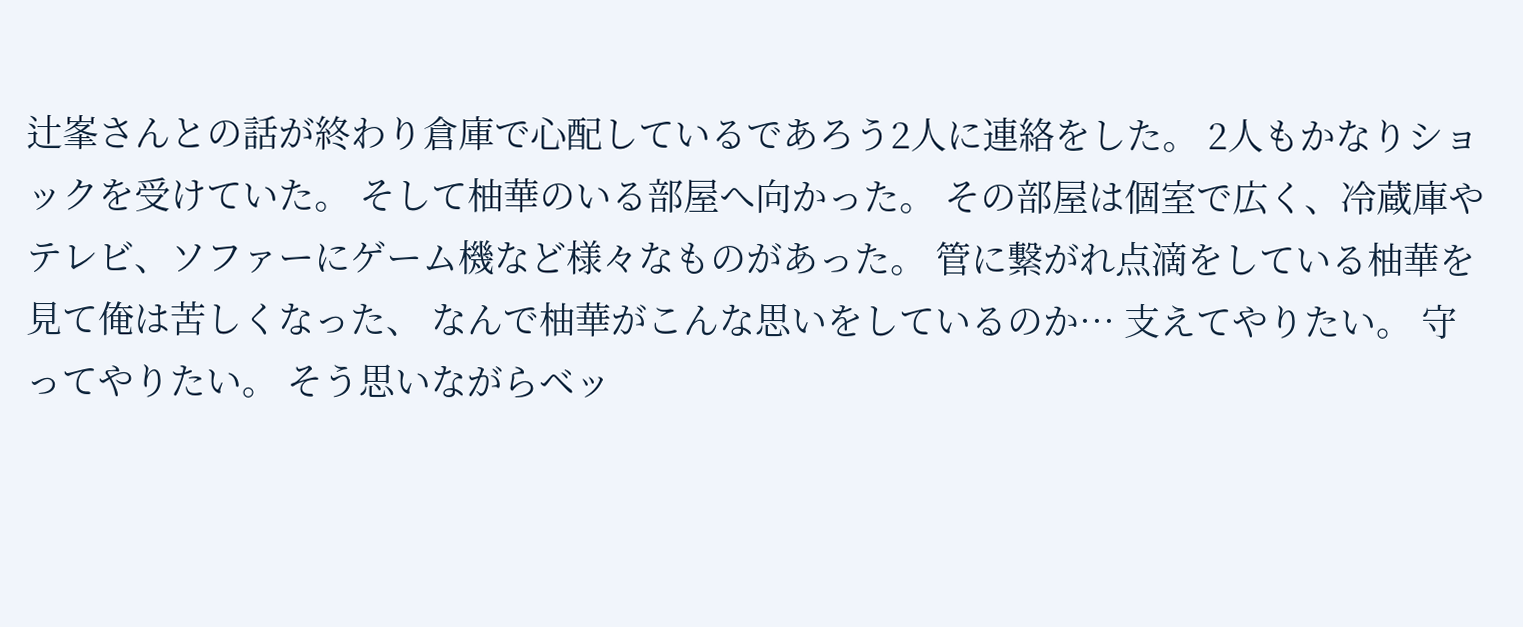辻峯さんとの話が終わり倉庫で心配しているであろう2人に連絡をした。 2人もかなりショックを受けていた。 そして柚華のいる部屋へ向かった。 その部屋は個室で広く、冷蔵庫やテレビ、ソファーにゲーム機など様々なものがあった。 管に繋がれ点滴をしている柚華を見て俺は苦しくなった、 なんで柚華がこんな思いをしているのか… 支えてやりたい。 守ってやりたい。 そう思いながらベッ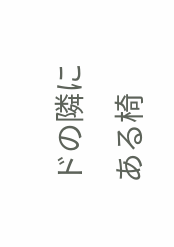ドの隣にある椅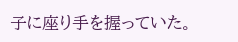子に座り手を握っていた。